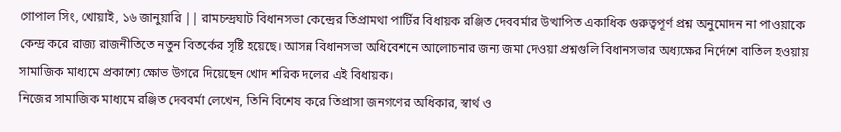গোপাল সিং, খোয়াই, ১৬ জানুয়ারি || রামচন্দ্রঘাট বিধানসভা কেন্দ্রের তিপ্রামথা পার্টির বিধায়ক রঞ্জিত দেববর্মার উত্থাপিত একাধিক গুরুত্বপূর্ণ প্রশ্ন অনুমোদন না পাওয়াকে কেন্দ্র করে রাজ্য রাজনীতিতে নতুন বিতর্কের সৃষ্টি হয়েছে। আসন্ন বিধানসভা অধিবেশনে আলোচনার জন্য জমা দেওয়া প্রশ্নগুলি বিধানসভার অধ্যক্ষের নির্দেশে বাতিল হওয়ায় সামাজিক মাধ্যমে প্রকাশ্যে ক্ষোভ উগরে দিয়েছেন খোদ শরিক দলের এই বিধায়ক।
নিজের সামাজিক মাধ্যমে রঞ্জিত দেববর্মা লেখেন, তিনি বিশেষ করে তিপ্রাসা জনগণের অধিকার, স্বার্থ ও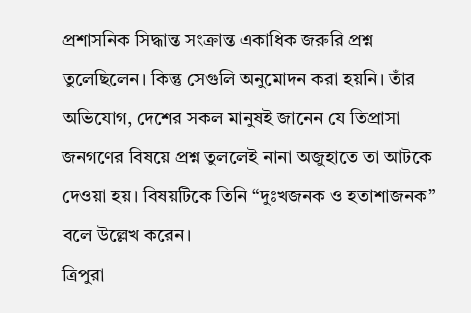প্রশাসনিক সিদ্ধান্ত সংক্রান্ত একাধিক জরুরি প্রশ্ন তুলেছিলেন। কিন্তু সেগুলি অনুমোদন করা হয়নি। তাঁর অভিযোগ, দেশের সকল মানুষই জানেন যে তিপ্রাসা জনগণের বিষয়ে প্রশ্ন তুললেই নানা অজুহাতে তা আটকে দেওয়া হয়। বিষয়টিকে তিনি “দুঃখজনক ও হতাশাজনক” বলে উল্লেখ করেন।
ত্রিপুরা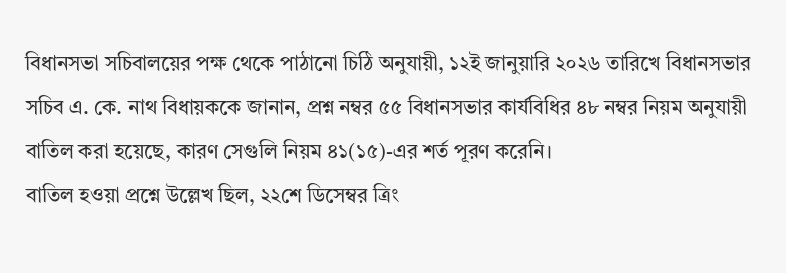বিধানসভা সচিবালয়ের পক্ষ থেকে পাঠানো চিঠি অনুযায়ী, ১২ই জানুয়ারি ২০২৬ তারিখে বিধানসভার সচিব এ. কে. নাথ বিধায়ককে জানান, প্রশ্ন নম্বর ৫৫ বিধানসভার কার্যবিধির ৪৮ নম্বর নিয়ম অনুযায়ী বাতিল করা হয়েছে, কারণ সেগুলি নিয়ম ৪১(১৫)-এর শর্ত পূরণ করেনি।
বাতিল হওয়া প্রশ্নে উল্লেখ ছিল, ২২শে ডিসেম্বর ত্রিং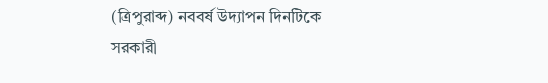(ত্রিপুরাব্দ) নববর্ষ উদ্যাপন দিনটিকে সরকারী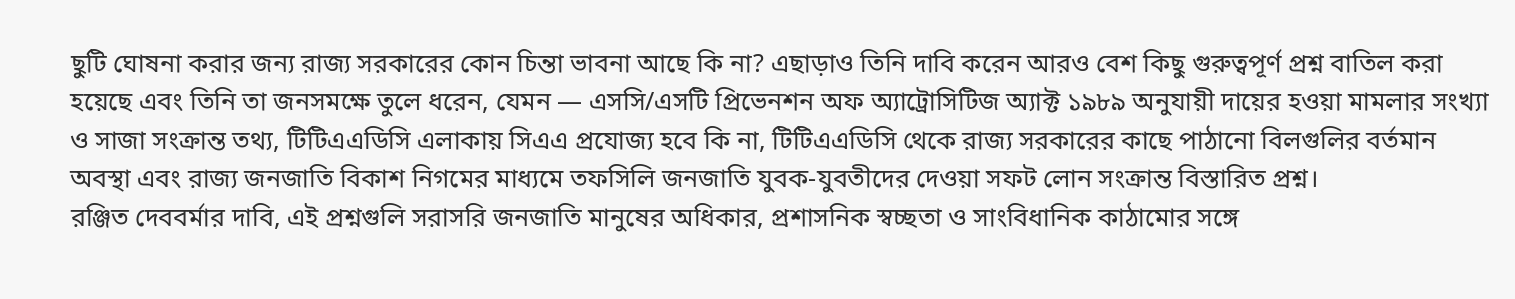ছুটি ঘোষনা করার জন্য রাজ্য সরকারের কোন চিন্তা ভাবনা আছে কি না? এছাড়াও তিনি দাবি করেন আরও বেশ কিছু গুরুত্বপূর্ণ প্রশ্ন বাতিল করা হয়েছে এবং তিনি তা জনসমক্ষে তুলে ধরেন, যেমন — এসসি/এসটি প্রিভেনশন অফ অ্যাট্রোসিটিজ অ্যাক্ট ১৯৮৯ অনুযায়ী দায়ের হওয়া মামলার সংখ্যা ও সাজা সংক্রান্ত তথ্য, টিটিএএডিসি এলাকায় সিএএ প্রযোজ্য হবে কি না, টিটিএএডিসি থেকে রাজ্য সরকারের কাছে পাঠানো বিলগুলির বর্তমান অবস্থা এবং রাজ্য জনজাতি বিকাশ নিগমের মাধ্যমে তফসিলি জনজাতি যুবক-যুবতীদের দেওয়া সফট লোন সংক্রান্ত বিস্তারিত প্রশ্ন।
রঞ্জিত দেববর্মার দাবি, এই প্রশ্নগুলি সরাসরি জনজাতি মানুষের অধিকার, প্রশাসনিক স্বচ্ছতা ও সাংবিধানিক কাঠামোর সঙ্গে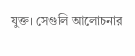যুক্ত। সেগুলি আলোচনার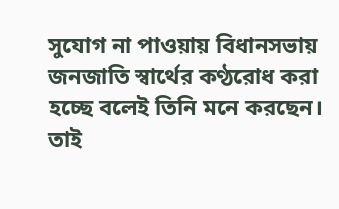সুযোগ না পাওয়ায় বিধানসভায় জনজাতি স্বার্থের কণ্ঠরোধ করা হচ্ছে বলেই তিনি মনে করছেন। তাই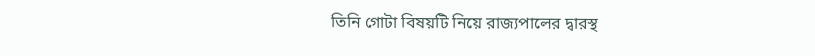তিনি গোটা বিষয়টি নিয়ে রাজ্যপালের দ্বারস্থ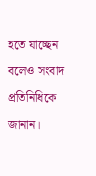হতে যাচ্ছেন বলেও সংবাদ প্রতিনিধিকে জানান।